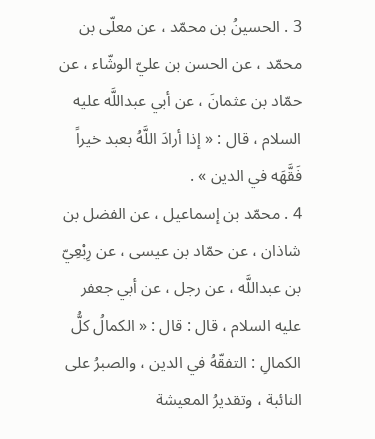3 . الحسينُ بن محمّد ، عن معلّى بن محمّد ، عن الحسن بن عليّ الوشّاء ، عن حمّاد بن عثمانَ ، عن أبي عبداللَّه عليه السلام ، قال : « إذا أرادَ اللَّهُ بعبد خيراً فَقَّهَه في الدين » .
4 . محمّد بن إسماعيل ، عن الفضل بن شاذان ، عن حمّاد بن عيسى ، عن رِبْعِيّ بن عبداللَّه ، عن رجل ، عن أبي جعفر عليه السلام ، قال : قال : « الكمالُ كلُّ الكمالِ : التفقّهُ في الدين ، والصبرُ على النائبة ، وتقديرُ المعيشة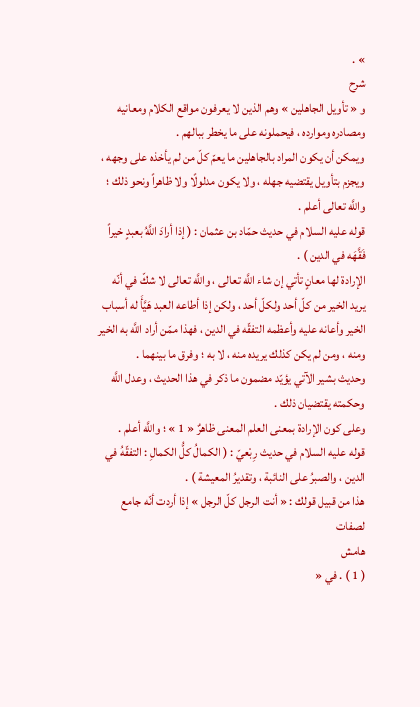» .
شرح
و « تأويل الجاهلين » وهم الذين لا يعرفون مواقع الكلام ومعانيه ومصادره وموارده ، فيحملونه على ما يخطر ببالهم .
ويمكن أن يكون المراد بالجاهلين ما يعمّ كلّ من لم يأخذه على وجهه ، ويجزم بتأويل يقتضيه جهله ، ولا يكون مدلولًا ولا ظاهراً ونحو ذلك ؛ واللَّه تعالى أعلم .
قوله عليه السلام في حديث حمّاد بن عثمان : ( إذا أرادَ اللَّهُ بعبدٍ خيراً فَقَّهَه في الدين ) .
الإرادة لها معانٍ تأتي إن شاء اللَّه تعالى ، واللَّه تعالى لا شكّ في أنّه يريد الخير من كلّ أحد ولكلّ أحد ، ولكن إذا أطاعه العبد هَيَّأَ له أسباب الخير وأعانه عليه وأعظمه التفقّه في الدين ، فهذا ممّن أراد اللَّه به الخير ومنه ، ومن لم يكن كذلك يريده منه ، لا به ؛ وفرق ما بينهما .
وحديث بشير الآتي يؤيّد مضمون ما ذكر في هذا الحديث ، وعدل اللَّه وحكمته يقتضيان ذلك .
وعلى كون الإرادة بمعنى العلم المعنى ظاهرٌ « 1 » ؛ واللَّه أعلم .
قوله عليه السلام في حديث رِبْعيّ : ( الكمالُ كلُّ الكمالِ : التفقّهُ في الدين ، والصبرُ على النائبة ، وتقديرُ المعيشة ) .
هذا من قبيل قولك : « أنت الرجل كلّ الرجل » إذا أردت أنّه جامع لصفات
هامش
( 1 ) . في «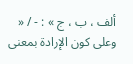ألف ، ب ، ج » : - / « وعلى كون الإرادة بمعنى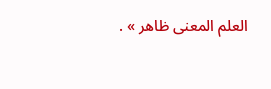العلم المعنى ظاهر » .